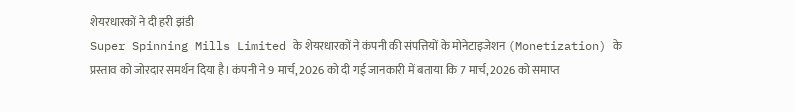शेयरधारकों ने दी हरी झंडी
Super Spinning Mills Limited के शेयरधारकों ने कंपनी की संपत्तियों के मोनेटाइजेशन (Monetization) के प्रस्ताव को जोरदार समर्थन दिया है। कंपनी ने 9 मार्च, 2026 को दी गई जानकारी में बताया कि 7 मार्च, 2026 को समाप्त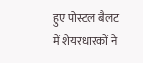हुए पोस्टल बैलट में शेयरधारकों ने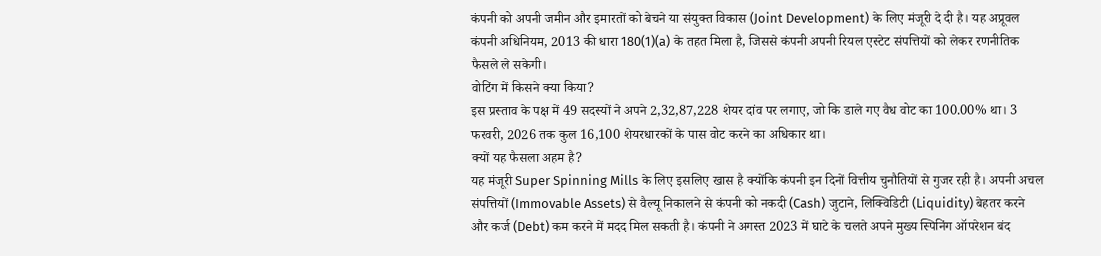कंपनी को अपनी जमीन और इमारतों को बेचने या संयुक्त विकास (Joint Development) के लिए मंजूरी दे दी है। यह अप्रूवल कंपनी अधिनियम, 2013 की धारा 180(1)(a) के तहत मिला है, जिससे कंपनी अपनी रियल एस्टेट संपत्तियों को लेकर रणनीतिक फैसले ले सकेगी।
वोटिंग में किसने क्या किया?
इस प्रस्ताव के पक्ष में 49 सदस्यों ने अपने 2,32,87,228 शेयर दांव पर लगाए, जो कि डाले गए वैध वोट का 100.00% था। 3 फरवरी, 2026 तक कुल 16,100 शेयरधारकों के पास वोट करने का अधिकार था।
क्यों यह फैसला अहम है?
यह मंजूरी Super Spinning Mills के लिए इसलिए खास है क्योंकि कंपनी इन दिनों वित्तीय चुनौतियों से गुजर रही है। अपनी अचल संपत्तियों (Immovable Assets) से वैल्यू निकालने से कंपनी को नकदी (Cash) जुटाने, लिक्विडिटी (Liquidity) बेहतर करने और कर्ज (Debt) कम करने में मदद मिल सकती है। कंपनी ने अगस्त 2023 में घाटे के चलते अपने मुख्य स्पिनिंग ऑपरेशन बंद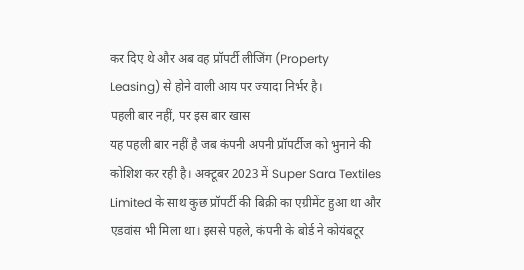कर दिए थे और अब वह प्रॉपर्टी लीजिंग (Property Leasing) से होने वाली आय पर ज्यादा निर्भर है।
पहली बार नहीं, पर इस बार खास
यह पहली बार नहीं है जब कंपनी अपनी प्रॉपर्टीज को भुनाने की कोशिश कर रही है। अक्टूबर 2023 में Super Sara Textiles Limited के साथ कुछ प्रॉपर्टी की बिक्री का एग्रीमेंट हुआ था और एडवांस भी मिला था। इससे पहले, कंपनी के बोर्ड ने कोयंबटूर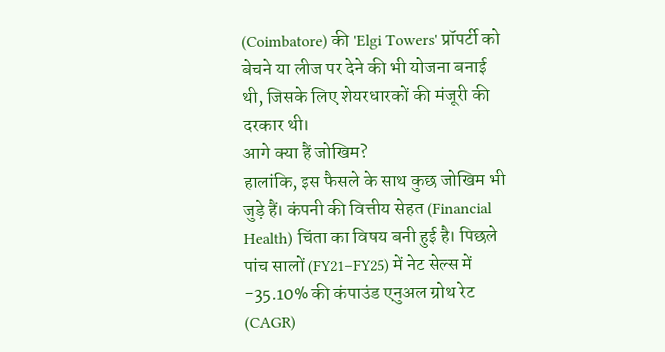(Coimbatore) की 'Elgi Towers' प्रॉपर्टी को बेचने या लीज पर देने की भी योजना बनाई थी, जिसके लिए शेयरधारकों की मंजूरी की दरकार थी।
आगे क्या हैं जोखिम?
हालांकि, इस फैसले के साथ कुछ जोखिम भी जुड़े हैं। कंपनी की वित्तीय सेहत (Financial Health) चिंता का विषय बनी हुई है। पिछले पांच सालों (FY21–FY25) में नेट सेल्स में -35.10% की कंपाउंड एनुअल ग्रोथ रेट (CAGR)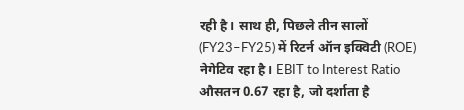रही है। साथ ही, पिछले तीन सालों (FY23–FY25) में रिटर्न ऑन इक्विटी (ROE) नेगेटिव रहा है। EBIT to Interest Ratio औसतन 0.67 रहा है, जो दर्शाता है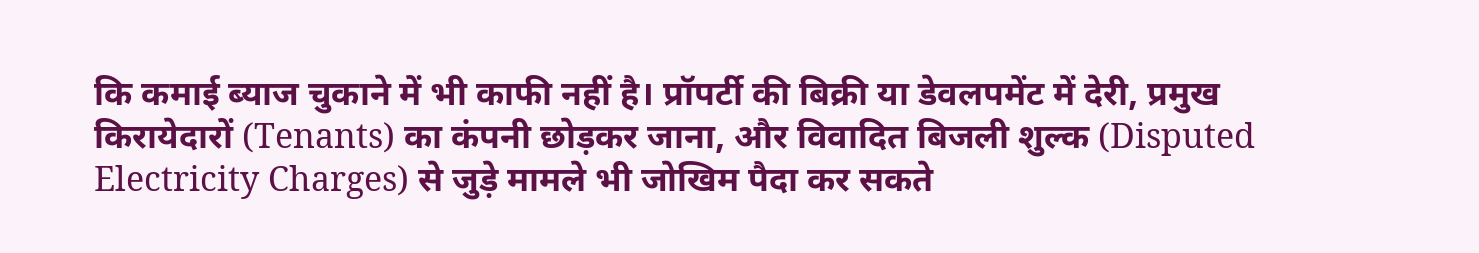कि कमाई ब्याज चुकाने में भी काफी नहीं है। प्रॉपर्टी की बिक्री या डेवलपमेंट में देरी, प्रमुख किरायेदारों (Tenants) का कंपनी छोड़कर जाना, और विवादित बिजली शुल्क (Disputed Electricity Charges) से जुड़े मामले भी जोखिम पैदा कर सकते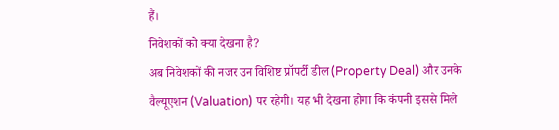हैं।
निवेशकों को क्या देखना है?
अब निवेशकों की नजर उन विशिष्ट प्रॉपर्टी डील (Property Deal) और उनके वैल्यूएशन (Valuation) पर रहेगी। यह भी देखना होगा कि कंपनी इससे मिले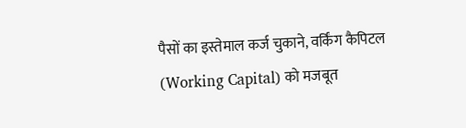पैसों का इस्तेमाल कर्ज चुकाने, वर्किंग कैपिटल (Working Capital) को मजबूत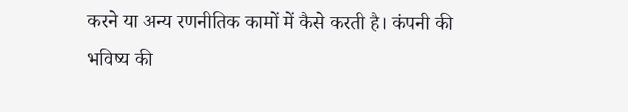करने या अन्य रणनीतिक कामों में कैसे करती है। कंपनी की भविष्य की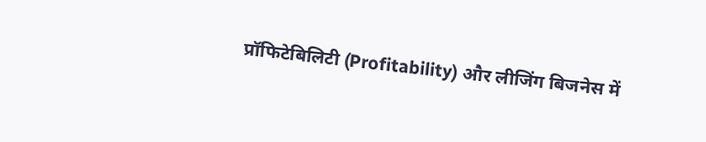प्रॉफिटेबिलिटी (Profitability) और लीजिंग बिजनेस में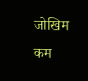जोखिम कम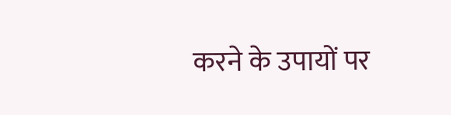करने के उपायों पर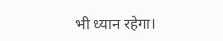भी ध्यान रहेगा।